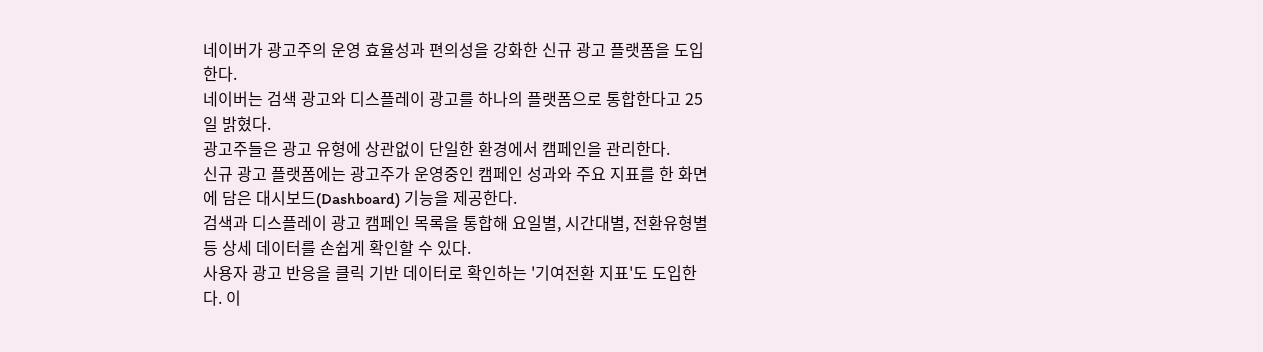네이버가 광고주의 운영 효율성과 편의성을 강화한 신규 광고 플랫폼을 도입한다.
네이버는 검색 광고와 디스플레이 광고를 하나의 플랫폼으로 통합한다고 25일 밝혔다.
광고주들은 광고 유형에 상관없이 단일한 환경에서 캠페인을 관리한다.
신규 광고 플랫폼에는 광고주가 운영중인 캠페인 성과와 주요 지표를 한 화면에 담은 대시보드(Dashboard) 기능을 제공한다.
검색과 디스플레이 광고 캠페인 목록을 통합해 요일별, 시간대별, 전환유형별 등 상세 데이터를 손쉽게 확인할 수 있다.
사용자 광고 반응을 클릭 기반 데이터로 확인하는 '기여전환 지표'도 도입한다. 이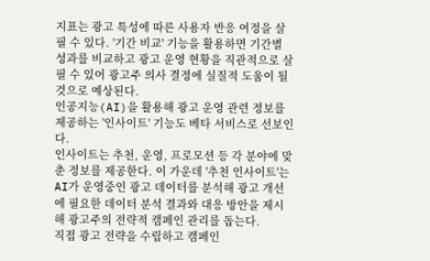지표는 광고 특성에 따른 사용자 반응 여정을 살필 수 있다. '기간 비교' 기능을 활용하면 기간별 성과를 비교하고 광고 운영 현황을 직관적으로 살필 수 있어 광고주 의사 결정에 실질적 도움이 될 것으로 예상된다.
인공지능(AI)을 활용해 광고 운영 관련 정보를 제공하는 '인사이트' 기능도 베타 서비스로 선보인다.
인사이트는 추천, 운영, 프로모션 등 각 분야에 맞춘 정보를 제공한다. 이 가운데 '추천 인사이트'는 AI가 운영중인 광고 데이터를 분석해 광고 개선에 필요한 데이터 분석 결과와 대응 방안을 제시해 광고주의 전략적 캠페인 관리를 돕는다.
직접 광고 전략을 수립하고 캠페인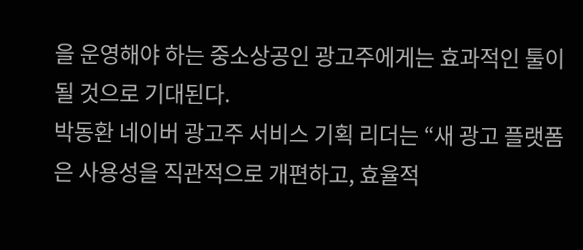을 운영해야 하는 중소상공인 광고주에게는 효과적인 툴이 될 것으로 기대된다.
박동환 네이버 광고주 서비스 기획 리더는 “새 광고 플랫폼은 사용성을 직관적으로 개편하고, 효율적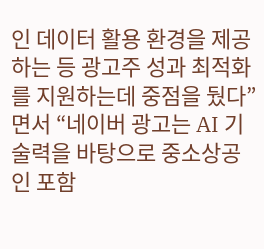인 데이터 활용 환경을 제공하는 등 광고주 성과 최적화를 지원하는데 중점을 뒀다”면서 “네이버 광고는 AI 기술력을 바탕으로 중소상공인 포함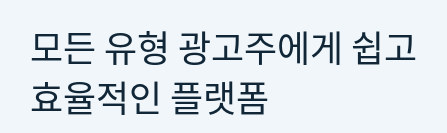모든 유형 광고주에게 쉽고 효율적인 플랫폼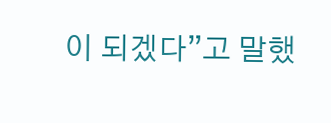이 되겠다”고 말했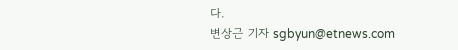다.
변상근 기자 sgbyun@etnews.com